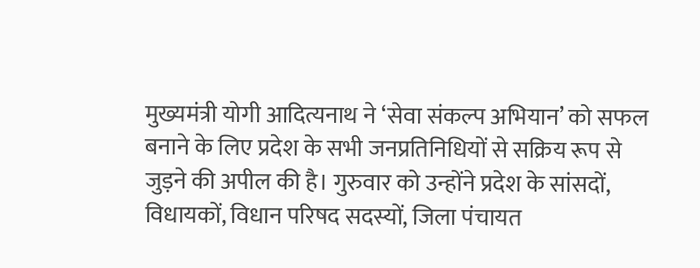मुख्यमंत्री योगी आदित्यनाथ ने ‘सेवा संकल्प अभियान’ को सफल बनाने के लिए प्रदेश के सभी जनप्रतिनिधियों से सक्रिय रूप से जुड़ने की अपील की है। गुरुवार को उन्होंने प्रदेश के सांसदों, विधायकों, विधान परिषद सदस्यों, जिला पंचायत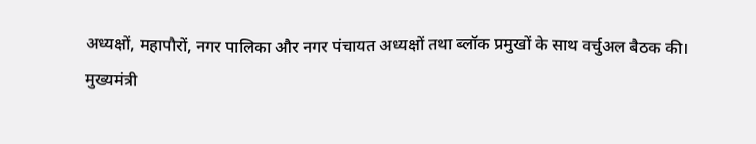अध्यक्षों, महापौरों, नगर पालिका और नगर पंचायत अध्यक्षों तथा ब्लॉक प्रमुखों के साथ वर्चुअल बैठक की।
मुख्यमंत्री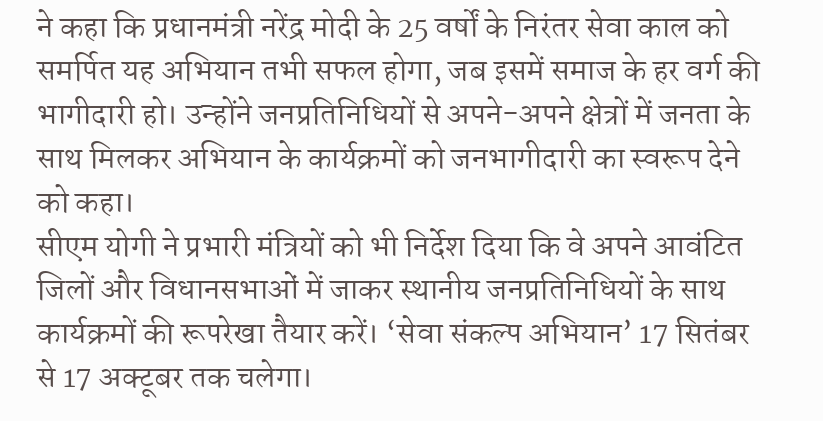ने कहा कि प्रधानमंत्री नरेंद्र मोदी के 25 वर्षों के निरंतर सेवा काल को समर्पित यह अभियान तभी सफल होगा, जब इसमें समाज के हर वर्ग की भागीदारी हो। उन्होंने जनप्रतिनिधियों से अपने-अपने क्षेत्रों में जनता के साथ मिलकर अभियान के कार्यक्रमों को जनभागीदारी का स्वरूप देने को कहा।
सीएम योगी ने प्रभारी मंत्रियों को भी निर्देश दिया कि वे अपने आवंटित जिलों और विधानसभाओं में जाकर स्थानीय जनप्रतिनिधियों के साथ कार्यक्रमों की रूपरेखा तैयार करें। ‘सेवा संकल्प अभियान’ 17 सितंबर से 17 अक्टूबर तक चलेगा।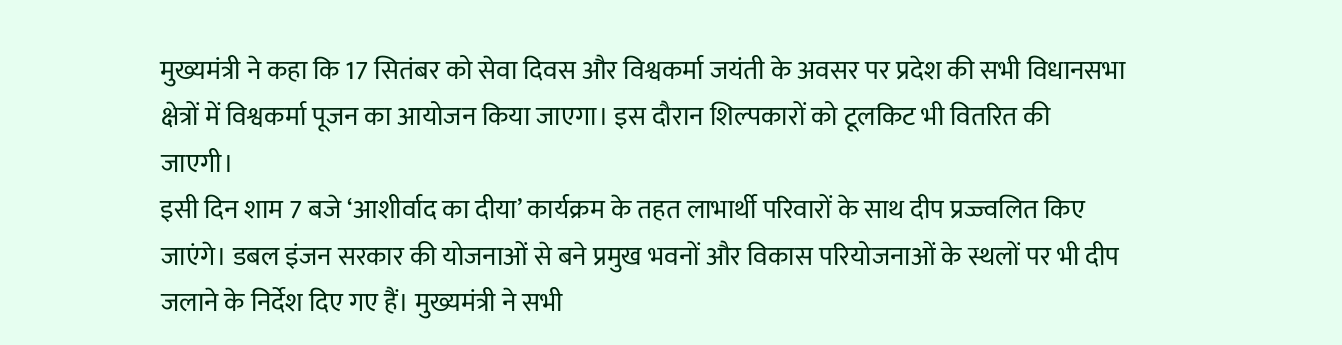मुख्यमंत्री ने कहा कि 17 सितंबर को सेवा दिवस और विश्वकर्मा जयंती के अवसर पर प्रदेश की सभी विधानसभा क्षेत्रों में विश्वकर्मा पूजन का आयोजन किया जाएगा। इस दौरान शिल्पकारों को टूलकिट भी वितरित की जाएगी।
इसी दिन शाम 7 बजे ‘आशीर्वाद का दीया’ कार्यक्रम के तहत लाभार्थी परिवारों के साथ दीप प्रज्ज्वलित किए जाएंगे। डबल इंजन सरकार की योजनाओं से बने प्रमुख भवनों और विकास परियोजनाओं के स्थलों पर भी दीप जलाने के निर्देश दिए गए हैं। मुख्यमंत्री ने सभी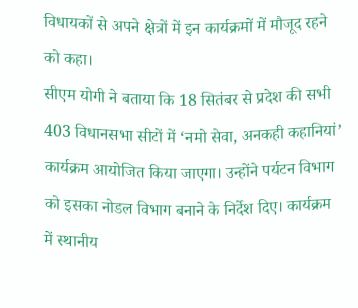विधायकों से अपने क्षेत्रों में इन कार्यक्रमों में मौजूद रहने को कहा।
सीएम योगी ने बताया कि 18 सितंबर से प्रदेश की सभी 403 विधानसभा सीटों में ‘नमो सेवा, अनकही कहानियां’ कार्यक्रम आयोजित किया जाएगा। उन्होंने पर्यटन विभाग को इसका नोडल विभाग बनाने के निर्देश दिए। कार्यक्रम में स्थानीय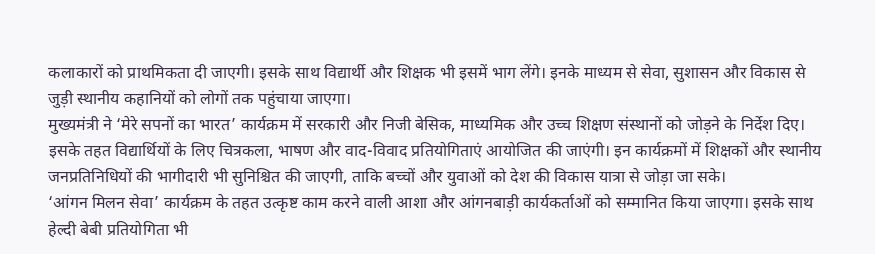कलाकारों को प्राथमिकता दी जाएगी। इसके साथ विद्यार्थी और शिक्षक भी इसमें भाग लेंगे। इनके माध्यम से सेवा, सुशासन और विकास से जुड़ी स्थानीय कहानियों को लोगों तक पहुंचाया जाएगा।
मुख्यमंत्री ने ‘मेरे सपनों का भारत’ कार्यक्रम में सरकारी और निजी बेसिक, माध्यमिक और उच्च शिक्षण संस्थानों को जोड़ने के निर्देश दिए। इसके तहत विद्यार्थियों के लिए चित्रकला, भाषण और वाद-विवाद प्रतियोगिताएं आयोजित की जाएंगी। इन कार्यक्रमों में शिक्षकों और स्थानीय जनप्रतिनिधियों की भागीदारी भी सुनिश्चित की जाएगी, ताकि बच्चों और युवाओं को देश की विकास यात्रा से जोड़ा जा सके।
‘आंगन मिलन सेवा’ कार्यक्रम के तहत उत्कृष्ट काम करने वाली आशा और आंगनबाड़ी कार्यकर्ताओं को सम्मानित किया जाएगा। इसके साथ हेल्दी बेबी प्रतियोगिता भी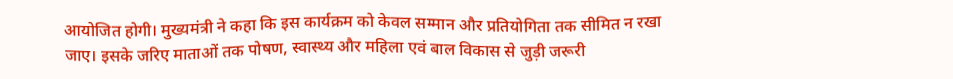आयोजित होगी। मुख्यमंत्री ने कहा कि इस कार्यक्रम को केवल सम्मान और प्रतियोगिता तक सीमित न रखा जाए। इसके जरिए माताओं तक पोषण, स्वास्थ्य और महिला एवं बाल विकास से जुड़ी जरूरी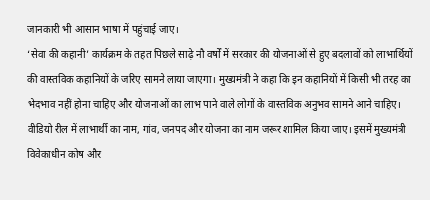जानकारी भी आसान भाषा में पहुंचाई जाए।
‘सेवा की कहानी’ कार्यक्रम के तहत पिछले साढ़े नौ वर्षों में सरकार की योजनाओं से हुए बदलावों को लाभार्थियों की वास्तविक कहानियों के जरिए सामने लाया जाएगा। मुख्यमंत्री ने कहा कि इन कहानियों में किसी भी तरह का भेदभाव नहीं होना चाहिए और योजनाओं का लाभ पाने वाले लोगों के वास्तविक अनुभव सामने आने चाहिए। वीडियो रील में लाभार्थी का नाम, गांव, जनपद और योजना का नाम जरूर शामिल किया जाए। इसमें मुख्यमंत्री विवेकाधीन कोष और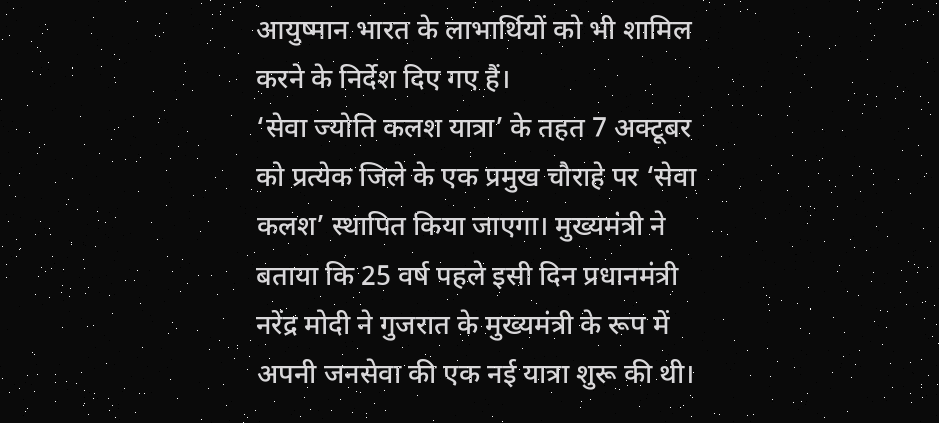आयुष्मान भारत के लाभार्थियों को भी शामिल करने के निर्देश दिए गए हैं।
‘सेवा ज्योति कलश यात्रा’ के तहत 7 अक्टूबर को प्रत्येक जिले के एक प्रमुख चौराहे पर ‘सेवा कलश’ स्थापित किया जाएगा। मुख्यमंत्री ने बताया कि 25 वर्ष पहले इसी दिन प्रधानमंत्री नरेंद्र मोदी ने गुजरात के मुख्यमंत्री के रूप में अपनी जनसेवा की एक नई यात्रा शुरू की थी।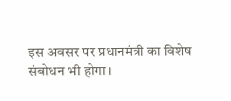इस अवसर पर प्रधानमंत्री का विशेष संबोधन भी होगा।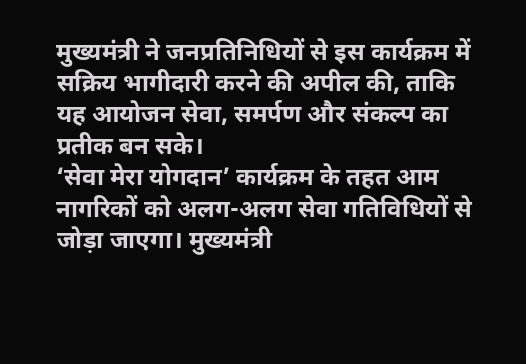मुख्यमंत्री ने जनप्रतिनिधियों से इस कार्यक्रम में सक्रिय भागीदारी करने की अपील की, ताकि यह आयोजन सेवा, समर्पण और संकल्प का प्रतीक बन सके।
‘सेवा मेरा योगदान’ कार्यक्रम के तहत आम नागरिकों को अलग-अलग सेवा गतिविधियों से जोड़ा जाएगा। मुख्यमंत्री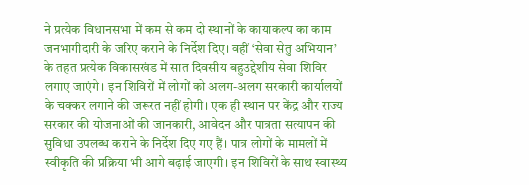ने प्रत्येक विधानसभा में कम से कम दो स्थानों के कायाकल्प का काम जनभागीदारी के जरिए कराने के निर्देश दिए। वहीं ‘सेवा सेतु अभियान’ के तहत प्रत्येक विकासखंड में सात दिवसीय बहुउद्देशीय सेवा शिविर लगाए जाएंगे। इन शिविरों में लोगों को अलग-अलग सरकारी कार्यालयों के चक्कर लगाने की जरूरत नहीं होगी। एक ही स्थान पर केंद्र और राज्य सरकार की योजनाओं की जानकारी, आवेदन और पात्रता सत्यापन की सुविधा उपलब्ध कराने के निर्देश दिए गए हैं। पात्र लोगों के मामलों में स्वीकृति की प्रक्रिया भी आगे बढ़ाई जाएगी। इन शिविरों के साथ स्वास्थ्य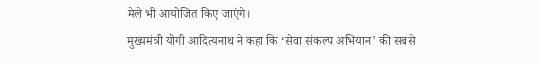मेले भी आयोजित किए जाएंगे।
मुख्यमंत्री योगी आदित्यनाथ ने कहा कि ‘सेवा संकल्प अभियान’ की सबसे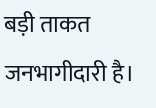बड़ी ताकत जनभागीदारी है।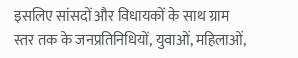इसलिए सांसदों और विधायकों के साथ ग्राम स्तर तक के जनप्रतिनिधियों, युवाओं, महिलाओं,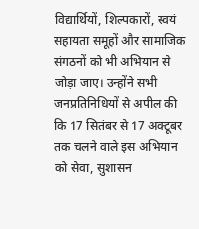विद्यार्थियों, शिल्पकारों, स्वयं सहायता समूहों और सामाजिक संगठनों को भी अभियान से जोड़ा जाए। उन्होंने सभी जनप्रतिनिधियों से अपील की कि 17 सितंबर से 17 अक्टूबर तक चलने वाले इस अभियान को सेवा, सुशासन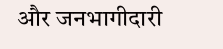और जनभागीदारी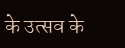के उत्सव के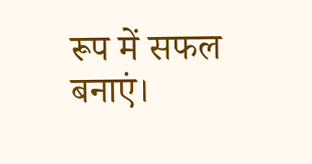रूप में सफल बनाएं।